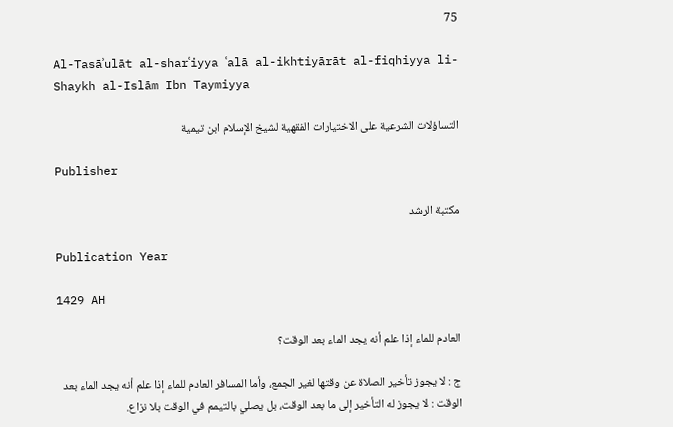75

Al-Tasāʾulāt al-sharʿiyya ʿalā al-ikhtiyārāt al-fiqhiyya li-Shaykh al-Islām Ibn Taymiyya

التساؤلات الشرعية على الاختيارات الفقهية لشيخ الإسلام ابن تيمية

Publisher

مكتبة الرشد

Publication Year

1429 AH

العادم للماء إذا علم أنه يجد الماء بعد الوقت؟

ج : لا يجوز تأخير الصلاة عن وقتها لغير الجمع، وأما المسافر العادم للماء إذا علم أنه يجد الماء بعد الوقت : لا يجوز له التأخير إلى ما بعد الوقت، بل يصلي بالتيمم في الوقت بلا نزاع.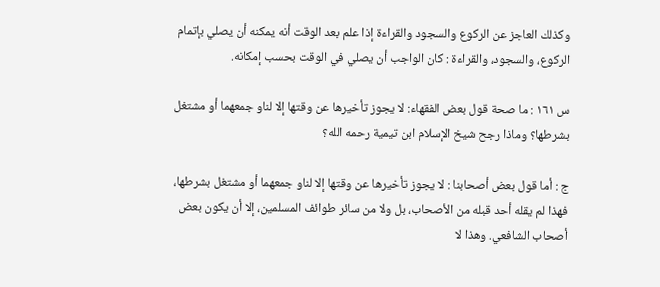وكذلك العاجز عن الركوع والسجود والقراءة إذا علم بعد الوقت أنه يمكنه أن يصلي بإتمام الركوع، والسجود، والقراءة : كان الواجب أن يصلي في الوقت بحسب إمكانه.

س ١٦١ : ما صحة قول بعض الفقهاء: لا يجوز تأخيرها عن وقتها إلا لناو جمعهما أو مشتغل بشرطها؟ وماذا رجح شيخ الإسلام ابن تيمية رحمه الله؟

ج : أما قول بعض أصحابنا : لا يجوز تأخيرها عن وقتها إلا لناو جمعهما أو مشتغل بشرطها، فهذا لم يقله أحد قبله من الأصحاب، بل ولا من سائر طوائف المسلمين، إلا أن يكون بعض أصحاب الشافعي. وهذا لا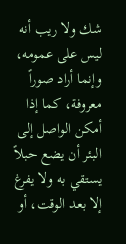شك ولا ريب أنه ليس على عمومه، وإنما أراد صوراً معروفة، كما إذا أمكن الواصل إلى البئر أن يضع حبلاً يستقي به ولا يفرغ إلا بعد الوقت، أو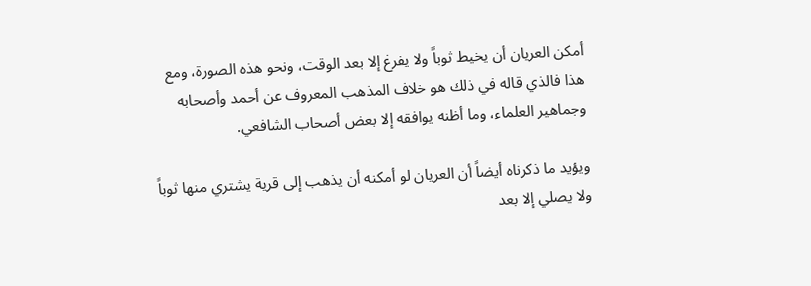أمكن العريان أن يخيط ثوباً ولا يفرغ إلا بعد الوقت، ونحو هذه الصورة، ومع هذا فالذي قاله في ذلك هو خلاف المذهب المعروف عن أحمد وأصحابه وجماهير العلماء، وما أظنه يوافقه إلا بعض أصحاب الشافعي.

ويؤيد ما ذكرناه أيضاً أن العريان لو أمكنه أن يذهب إلى قرية يشتري منها ثوباً ولا يصلي إلا بعد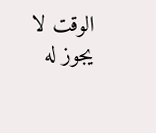الوقت لا يجوز له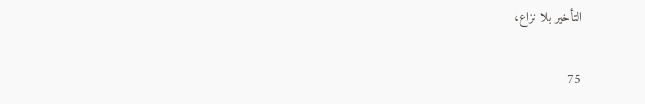التأخير بلا نزاع،

75